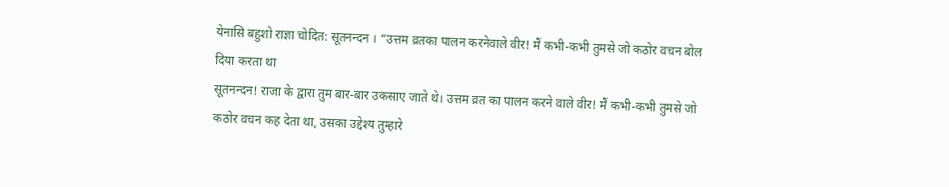येनासि बहुशो राज्ञा चोदित: सूतनन्दन । “उत्तम व्रतका पालन करनेवाले वीर! मैं कभी-कभी तुमसे जो कठोर वचन बोल दिया करता था
सूतनन्दन! राजा के द्वारा तुम बार-बार उकसाए जाते थे। उत्तम व्रत का पालन करने वाले वीर! मैं कभी-कभी तुमसे जो कठोर वचन कह देता था, उसका उद्देश्य तुम्हारे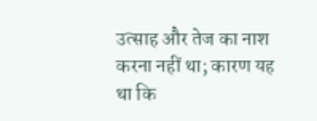उत्साह और तेज का नाश करना नहीं था; कारण यह था कि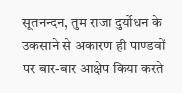सूतनन्दन, तुम राजा दुर्योधन के उकसाने से अकारण ही पाण्डवों पर बार-बार आक्षेप किया करते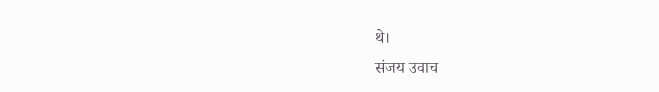थे।
संजय उवाच